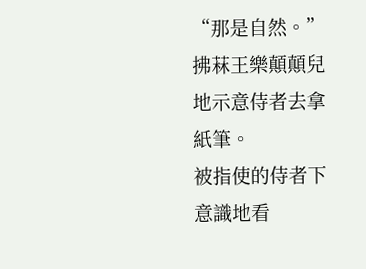“那是自然。”拂菻王樂顛顛兒地示意侍者去拿紙筆。
被指使的侍者下意識地看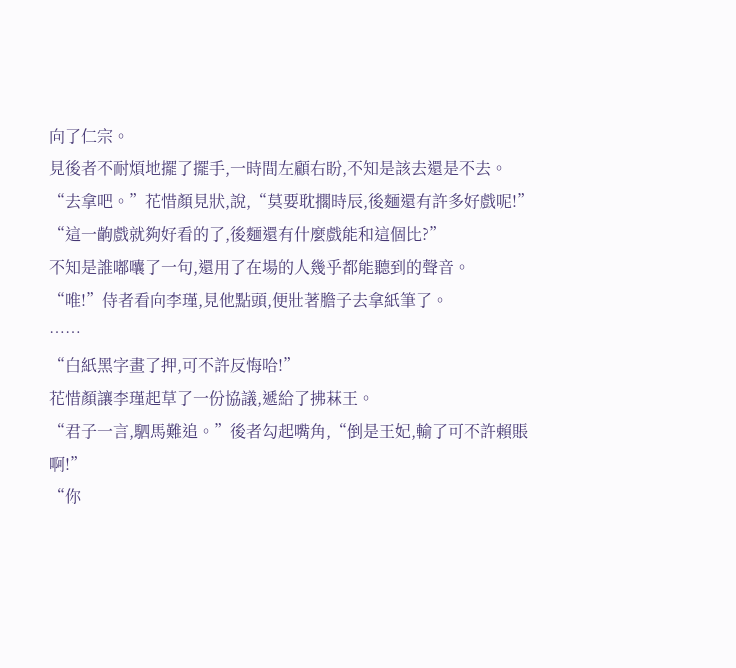向了仁宗。
見後者不耐煩地擺了擺手,一時間左顧右盼,不知是該去還是不去。
“去拿吧。”花惜顏見狀,說,“莫要耽擱時辰,後麵還有許多好戲呢!”
“這一齣戲就夠好看的了,後麵還有什麼戲能和這個比?”
不知是誰嘟囔了一句,還用了在場的人幾乎都能聽到的聲音。
“唯!”侍者看向李瑾,見他點頭,便壯著膽子去拿紙筆了。
……
“白紙黑字畫了押,可不許反悔哈!”
花惜顏讓李瑾起草了一份協議,遞給了拂菻王。
“君子一言,駟馬難追。”後者勾起嘴角,“倒是王妃,輸了可不許賴賬啊!”
“你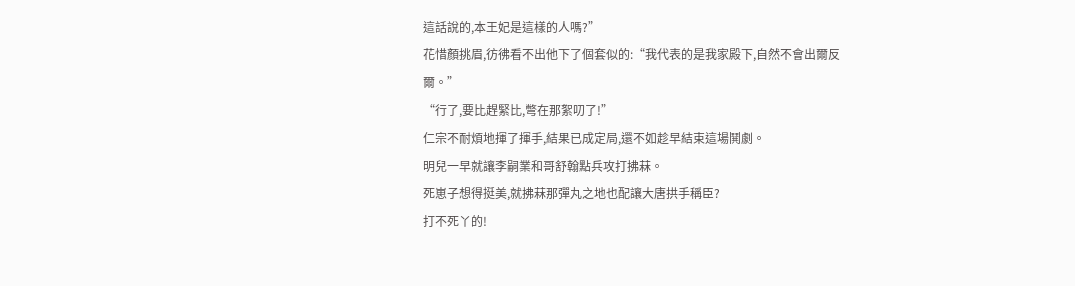這話說的,本王妃是這樣的人嗎?”
花惜顏挑眉,彷彿看不出他下了個套似的:“我代表的是我家殿下,自然不會出爾反爾。”
“行了,要比趕緊比,彆在那絮叨了!”
仁宗不耐煩地揮了揮手,結果已成定局,還不如趁早結束這場鬨劇。
明兒一早就讓李嗣業和哥舒翰點兵攻打拂菻。
死崽子想得挺美,就拂菻那彈丸之地也配讓大唐拱手稱臣?
打不死丫的!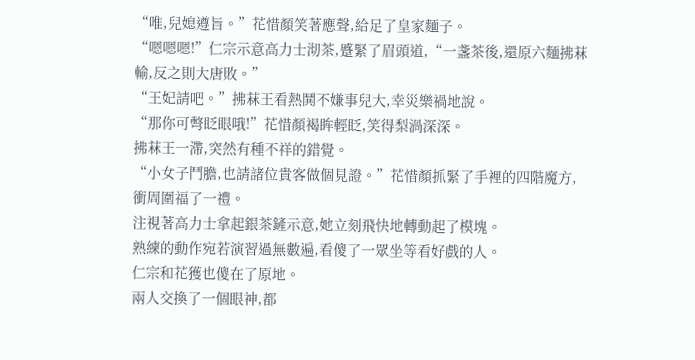“唯,兒媳遵旨。”花惜顏笑著應聲,給足了皇家麵子。
“嗯嗯嗯!”仁宗示意高力士沏茶,蹙緊了眉頭道,“一盞茶後,還原六麵拂菻輸,反之則大唐敗。”
“王妃請吧。”拂菻王看熱鬨不嫌事兒大,幸災樂禍地說。
“那你可彆眨眼哦!”花惜顏褐眸輕眨,笑得梨渦深深。
拂菻王一滯,突然有種不祥的錯覺。
“小女子鬥膽,也請諸位貴客做個見證。”花惜顏抓緊了手裡的四階魔方,衝周圍福了一禮。
注視著高力士拿起銀茶鏟示意,她立刻飛快地轉動起了模塊。
熟練的動作宛若演習過無數遍,看傻了一眾坐等看好戲的人。
仁宗和花獲也傻在了原地。
兩人交換了一個眼神,都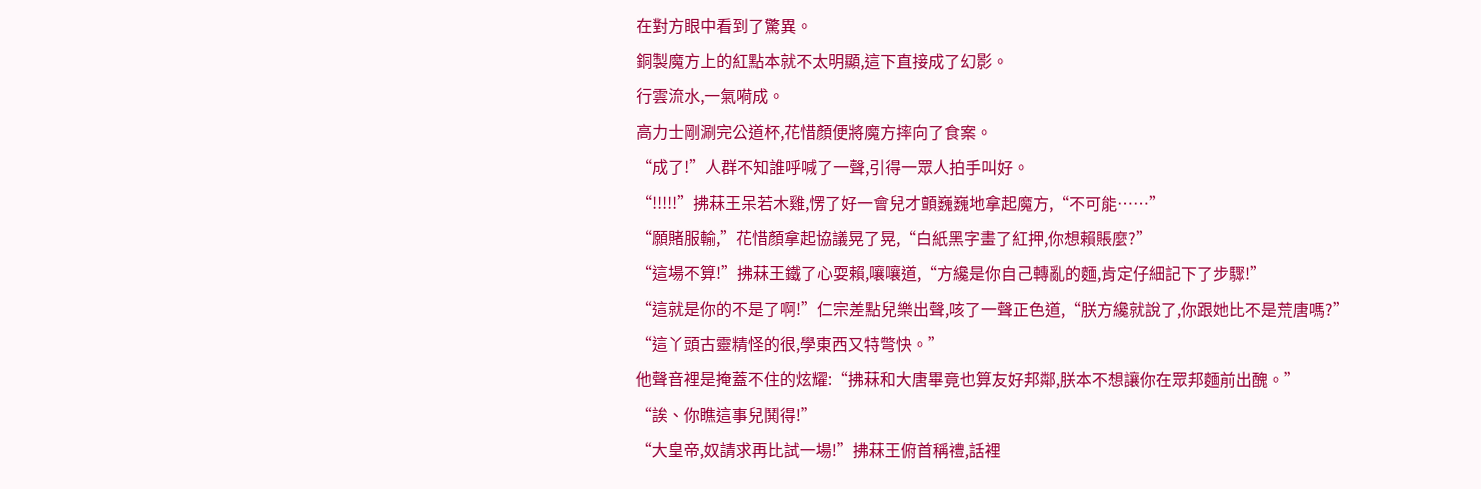在對方眼中看到了驚異。
銅製魔方上的紅點本就不太明顯,這下直接成了幻影。
行雲流水,一氣嗬成。
高力士剛涮完公道杯,花惜顏便將魔方摔向了食案。
“成了!”人群不知誰呼喊了一聲,引得一眾人拍手叫好。
“!!!!!”拂菻王呆若木雞,愣了好一會兒才顫巍巍地拿起魔方,“不可能……”
“願賭服輸,”花惜顏拿起協議晃了晃,“白紙黑字畫了紅押,你想賴賬麼?”
“這場不算!”拂菻王鐵了心耍賴,嚷嚷道,“方纔是你自己轉亂的麵,肯定仔細記下了步驟!”
“這就是你的不是了啊!”仁宗差點兒樂出聲,咳了一聲正色道,“朕方纔就說了,你跟她比不是荒唐嗎?”
“這丫頭古靈精怪的很,學東西又特彆快。”
他聲音裡是掩蓋不住的炫耀:“拂菻和大唐畢竟也算友好邦鄰,朕本不想讓你在眾邦麵前出醜。”
“誒、你瞧這事兒鬨得!”
“大皇帝,奴請求再比試一場!”拂菻王俯首稱禮,話裡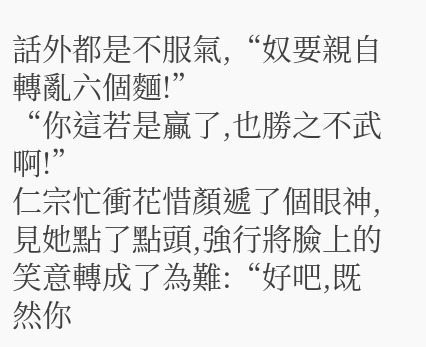話外都是不服氣,“奴要親自轉亂六個麵!”
“你這若是贏了,也勝之不武啊!”
仁宗忙衝花惜顏遞了個眼神,見她點了點頭,強行將臉上的笑意轉成了為難:“好吧,既然你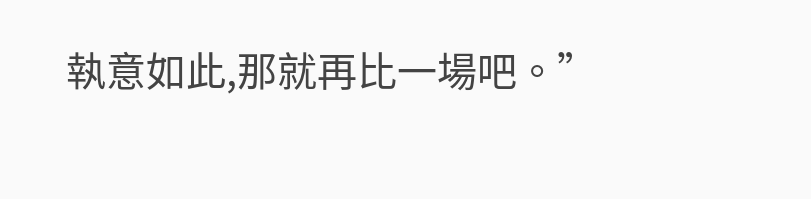執意如此,那就再比一場吧。”